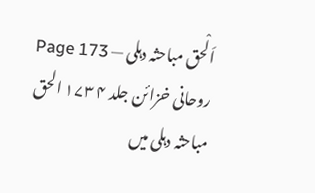اَلْحق مباحثہ دہلی — Page 173
روحانی خزائن جلد ۴ ۱۷۳ الحق مباحثہ دہلی میں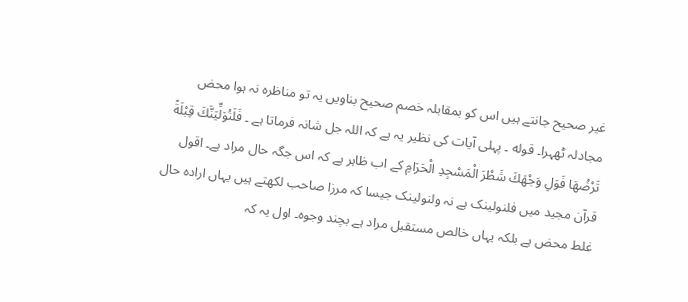غیر صحیح جانتے ہیں اس کو بمقابلہ خصم صحیح بناویں یہ تو مناظرہ نہ ہوا محض مجادلہ ٹھہرا۔ قوله ۔ پہلی آیات کی نظیر یہ ہے کہ اللہ جل شانہ فرماتا ہے ۔ فَلَنُوَلِّيَنَّكَ قِبْلَةً تَرْضُهَا فَوَلِ وَجْهَكَ شَطْرَ الْمَسْجِدِ الْحَرَامِ کے اب ظاہر ہے کہ اس جگہ حال مراد ہے۔ اقول قرآن مجید میں فلنولینک ہے نہ ولنولینک جیسا کہ مرزا صاحب لکھتے ہیں یہاں ارادہ حال غلط محض ہے بلکہ یہاں خالص مستقبل مراد ہے بچند وجوہ۔ اول یہ کہ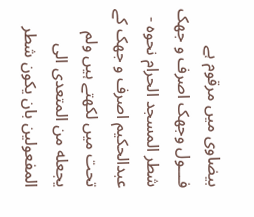بیضاوی میں مرقوم ہے فـــول وجهک اصرف و جهک شطر المسجد الحرام نحوه - عبدالحکیم اصرف و جھک کے تحت میں لکھتے ہیں ولم يجعله من المتعدى الى المفعولين بان يكون شطر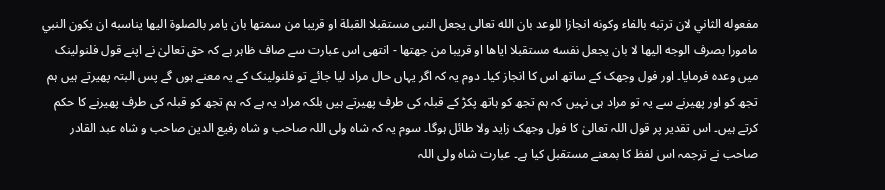مفعوله الثاني لان ترتبه بالفاء وكونه انجازا للوعد بان الله تعالى يجعل النبى مستقبلا القبلة او قريبا من سمتها بان يامر بالصلوة اليها يناسبه ان يكون النبي مامورا بصرف الوجه اليها لا بان يجعل نفسه مستقبلا اياها او قريبا من جهتها - انتهى اس عبارت سے صاف ظاہر ہے کہ حق تعالیٰ نے اپنے قول فلنولینک میں وعدہ فرمایا۔ اور فول وجھک کے ساتھ اس کا انجاز کیا۔ دوم یہ کہ اگر یہاں حال مراد لیا جائے تو فلنولینک کے یہ معنے ہوں گے پس البتہ پھیرتے ہیں ہم تجھ کو اور پھیرنے سے یہ تو مراد ہی نہیں کہ ہم تجھ کو ہاتھ پکڑ کے قبلہ کی طرف پھیرتے ہیں بلکہ مراد یہ ہے کہ ہم تجھ کو قبلہ کی طرف پھیرنے کا حکم کرتے ہیں۔ اس تقدیر پر قول اللہ تعالیٰ کا فول وجهک زاید ولا طائل ہوگا۔ سوم یہ کہ شاہ ولی اللہ صاحب و شاہ رفیع الدین صاحب و شاہ عبد القادر صاحب نے ترجمہ اس لفظ کا بمعنے مستقبل کیا ہے۔ عبارت شاہ ولی اللہ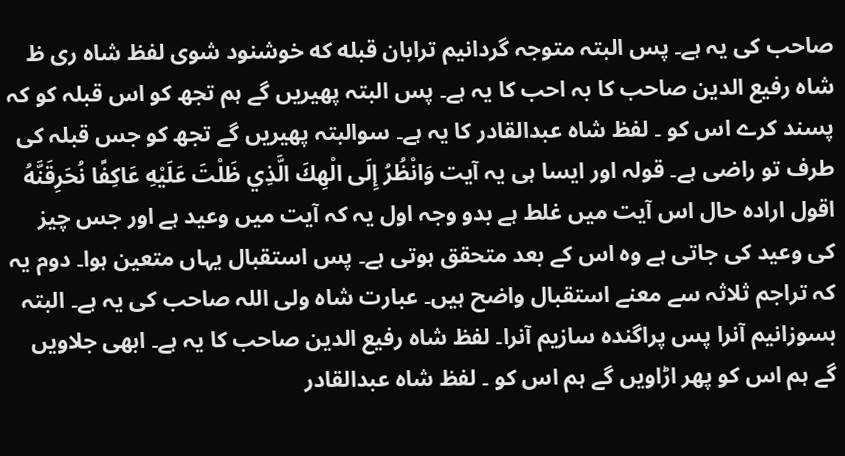صاحب کی یہ ہے۔ پس البتہ متوجہ گردانیم ترابان قبله که خوشنود شوی لفظ شاه ری ظ شاہ رفیع الدین صاحب کا بہ احب کا یہ ہے۔ پس البتہ پھیریں گے ہم تجھ کو اس قبلہ کو کہ پسند کرے اس کو ۔ لفظ شاہ عبدالقادر کا یہ ہے۔ سوالبتہ پھیریں گے تجھ کو جس قبلہ کی طرف تو راضی ہے۔ قولہ اور ایسا ہی یہ آیت وَانْظُرُ إِلَى الْهِكَ الَّذِي ظَلْتَ عَلَيْهِ عَاكِفًا نُحَرِقَنَّهُ اقول اراده حال اس آیت میں غلط ہے بدو وجہ اول یہ کہ آیت میں وعید ہے اور جس چیز کی وعید کی جاتی ہے وہ اس کے بعد متحقق ہوتی ہے۔ پس استقبال یہاں متعین ہوا۔ دوم یہ کہ تراجم ثلاثہ سے معنے استقبال واضح ہیں۔ عبارت شاہ ولی اللہ صاحب کی یہ ہے۔ البتہ بسوزانیم آنرا پس پراگندہ سازیم آنرا۔ لفظ شاہ رفیع الدین صاحب کا یہ ہے۔ ابھی جلاویں گے ہم اس کو پھر اڑاویں گے ہم اس کو ۔ لفظ شاہ عبدالقادر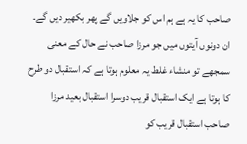صاحب کا یہ ہے ہم اس کو جلاویں گے پھر بکھیر دیں گے۔ ان دونوں آیتوں میں جو مرزا صاحب نے حال کے معنی سمجھے تو منشاء غلط یہ معلوم ہوتا ہے کہ استقبال دو طرح کا ہوتا ہے ایک استقبال قریب دوسرا استقبال بعید مرزا صاحب استقبال قریب کو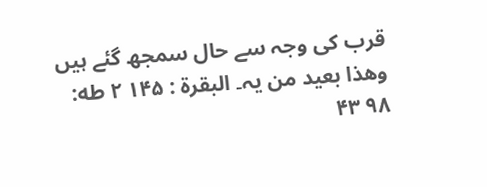قرب کی وجہ سے حال سمجھ گئے ہیں وهذا بعيد من یہ۔ البقرة : ۱۴۵ ۲ طه: ۹۸ ۴۳